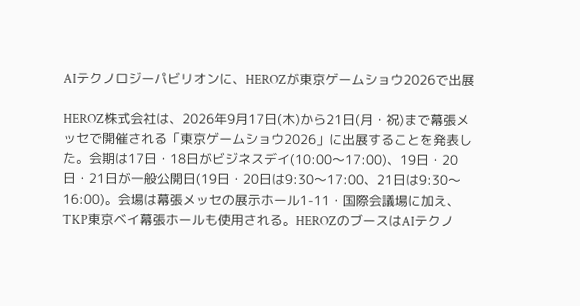AIテクノロジーパビリオンに、HEROZが東京ゲームショウ2026で出展

HEROZ株式会社は、2026年9月17日(木)から21日(月・祝)まで幕張メッセで開催される「東京ゲームショウ2026」に出展することを発表した。会期は17日・18日がビジネスデイ(10:00〜17:00)、19日・20日・21日が一般公開日(19日・20日は9:30〜17:00、21日は9:30〜16:00)。会場は幕張メッセの展示ホール1-11・国際会議場に加え、TKP東京ベイ幕張ホールも使用される。HEROZのブースはAIテクノ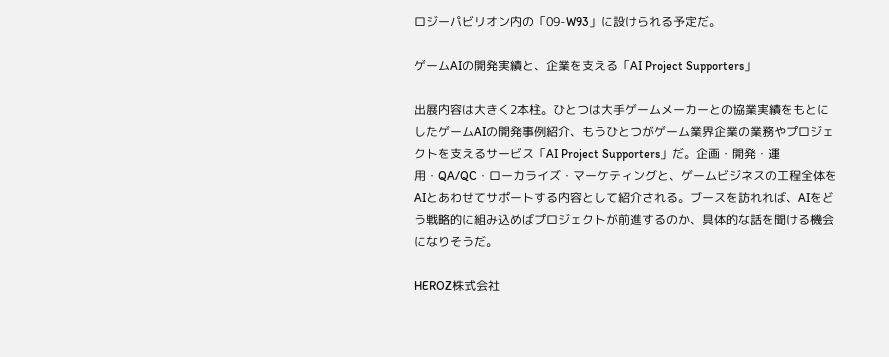ロジーパビリオン内の「09-W93」に設けられる予定だ。

ゲームAIの開発実績と、企業を支える「AI Project Supporters」

出展内容は大きく2本柱。ひとつは大手ゲームメーカーとの協業実績をもとにしたゲームAIの開発事例紹介、もうひとつがゲーム業界企業の業務やプロジェクトを支えるサービス「AI Project Supporters」だ。企画・開発・運用・QA/QC・ローカライズ・マーケティングと、ゲームビジネスの工程全体をAIとあわせてサポートする内容として紹介される。ブースを訪れれば、AIをどう戦略的に組み込めばプロジェクトが前進するのか、具体的な話を聞ける機会になりそうだ。

HEROZ株式会社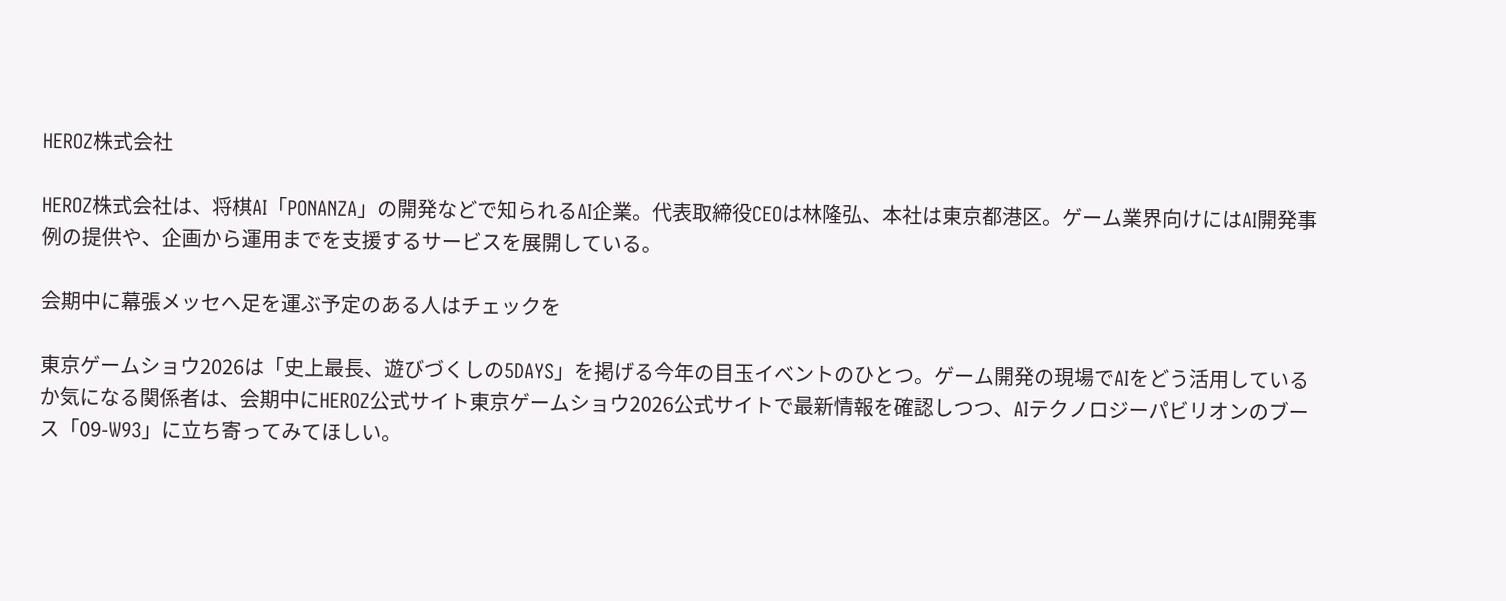HEROZ株式会社

HEROZ株式会社は、将棋AI「PONANZA」の開発などで知られるAI企業。代表取締役CEOは林隆弘、本社は東京都港区。ゲーム業界向けにはAI開発事例の提供や、企画から運用までを支援するサービスを展開している。

会期中に幕張メッセへ足を運ぶ予定のある人はチェックを

東京ゲームショウ2026は「史上最長、遊びづくしの5DAYS」を掲げる今年の目玉イベントのひとつ。ゲーム開発の現場でAIをどう活用しているか気になる関係者は、会期中にHEROZ公式サイト東京ゲームショウ2026公式サイトで最新情報を確認しつつ、AIテクノロジーパビリオンのブース「09-W93」に立ち寄ってみてほしい。